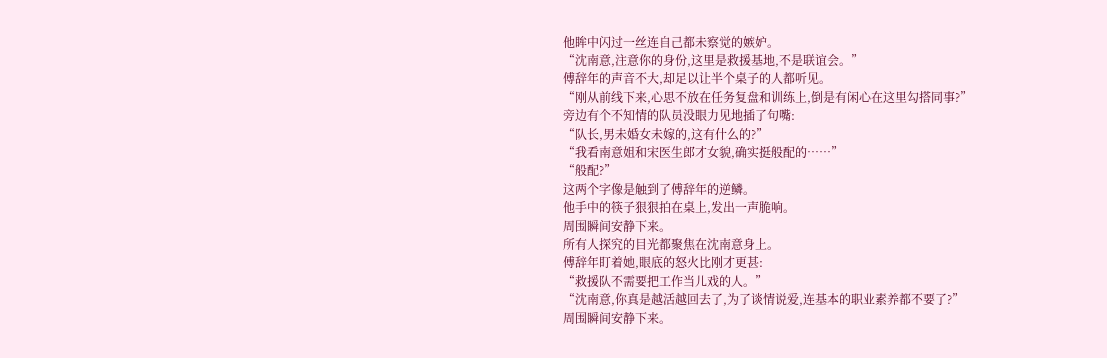他眸中闪过一丝连自己都未察觉的嫉妒。
“沈南意,注意你的身份,这里是救援基地,不是联谊会。”
傅辞年的声音不大,却足以让半个桌子的人都听见。
“刚从前线下来,心思不放在任务复盘和训练上,倒是有闲心在这里勾搭同事?”
旁边有个不知情的队员没眼力见地插了句嘴:
“队长,男未婚女未嫁的,这有什么的?”
“我看南意姐和宋医生郎才女貌,确实挺般配的……”
“般配?”
这两个字像是触到了傅辞年的逆鳞。
他手中的筷子狠狠拍在桌上,发出一声脆响。
周围瞬间安静下来。
所有人探究的目光都聚焦在沈南意身上。
傅辞年盯着她,眼底的怒火比刚才更甚:
“救援队不需要把工作当儿戏的人。”
“沈南意,你真是越活越回去了,为了谈情说爱,连基本的职业素养都不要了?”
周围瞬间安静下来。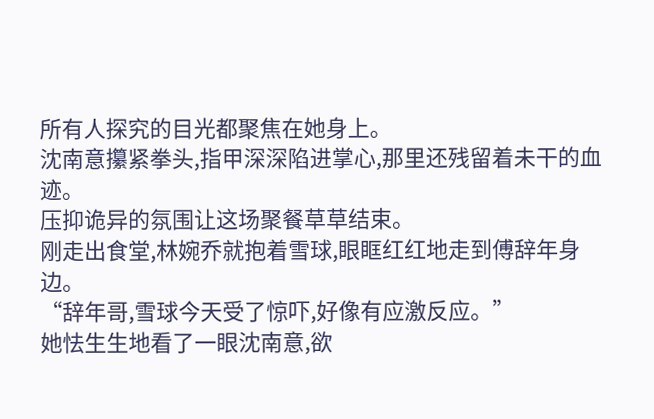所有人探究的目光都聚焦在她身上。
沈南意攥紧拳头,指甲深深陷进掌心,那里还残留着未干的血迹。
压抑诡异的氛围让这场聚餐草草结束。
刚走出食堂,林婉乔就抱着雪球,眼眶红红地走到傅辞年身边。
“辞年哥,雪球今天受了惊吓,好像有应激反应。”
她怯生生地看了一眼沈南意,欲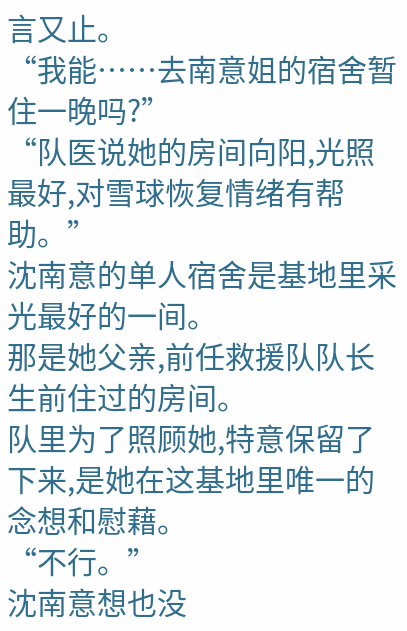言又止。
“我能……去南意姐的宿舍暂住一晚吗?”
“队医说她的房间向阳,光照最好,对雪球恢复情绪有帮助。”
沈南意的单人宿舍是基地里采光最好的一间。
那是她父亲,前任救援队队长生前住过的房间。
队里为了照顾她,特意保留了下来,是她在这基地里唯一的念想和慰藉。
“不行。”
沈南意想也没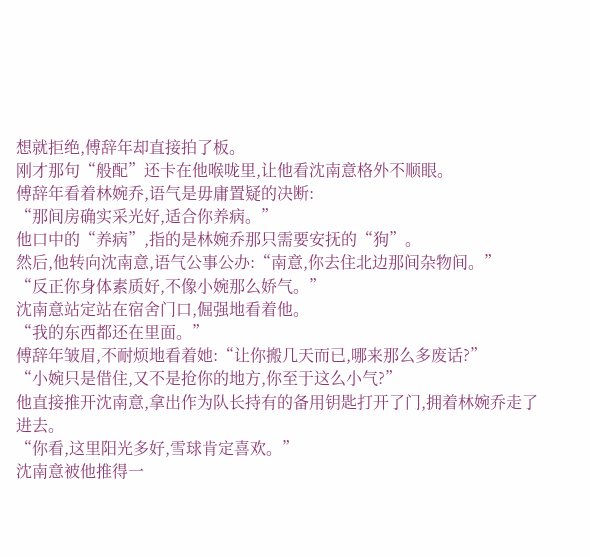想就拒绝,傅辞年却直接拍了板。
刚才那句“般配”还卡在他喉咙里,让他看沈南意格外不顺眼。
傅辞年看着林婉乔,语气是毋庸置疑的决断:
“那间房确实采光好,适合你养病。”
他口中的“养病”,指的是林婉乔那只需要安抚的“狗”。
然后,他转向沈南意,语气公事公办:“南意,你去住北边那间杂物间。”
“反正你身体素质好,不像小婉那么娇气。”
沈南意站定站在宿舍门口,倔强地看着他。
“我的东西都还在里面。”
傅辞年皱眉,不耐烦地看着她:“让你搬几天而已,哪来那么多废话?”
“小婉只是借住,又不是抢你的地方,你至于这么小气?”
他直接推开沈南意,拿出作为队长持有的备用钥匙打开了门,拥着林婉乔走了进去。
“你看,这里阳光多好,雪球肯定喜欢。”
沈南意被他推得一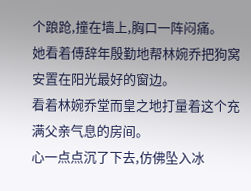个踉跄,撞在墙上,胸口一阵闷痛。
她看着傅辞年殷勤地帮林婉乔把狗窝安置在阳光最好的窗边。
看着林婉乔堂而皇之地打量着这个充满父亲气息的房间。
心一点点沉了下去,仿佛坠入冰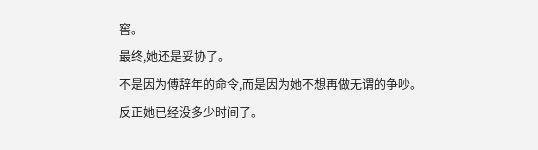窖。
最终,她还是妥协了。
不是因为傅辞年的命令,而是因为她不想再做无谓的争吵。
反正她已经没多少时间了。